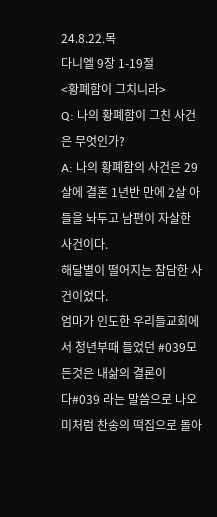24.8.22.목
다니엘 9장 1-19절
<황폐함이 그치니라>
Q: 나의 황폐함이 그친 사건은 무엇인가?
A: 나의 황폐함의 사건은 29살에 결혼 1년반 만에 2살 아들을 놔두고 남편이 자살한 사건이다.
해달별이 떨어지는 참담한 사건이었다.
엄마가 인도한 우리들교회에서 청년부때 들었던 #039모든것은 내삶의 결론이다#039 라는 말씀으로 나오미처럼 찬송의 떡집으로 돌아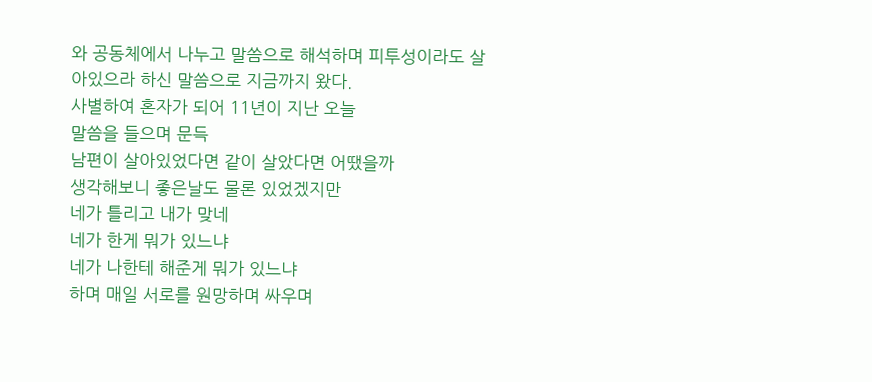와 공동체에서 나누고 말씀으로 해석하며 피투성이라도 살아있으라 하신 말씀으로 지금까지 왔다.
사별하여 혼자가 되어 11년이 지난 오늘
말씀을 들으며 문득
남편이 살아있었다면 같이 살았다면 어땠을까
생각해보니 좋은날도 물론 있었겠지만
네가 틀리고 내가 맞네
네가 한게 뭐가 있느냐
네가 나한테 해준게 뭐가 있느냐
하며 매일 서로를 원망하며 싸우며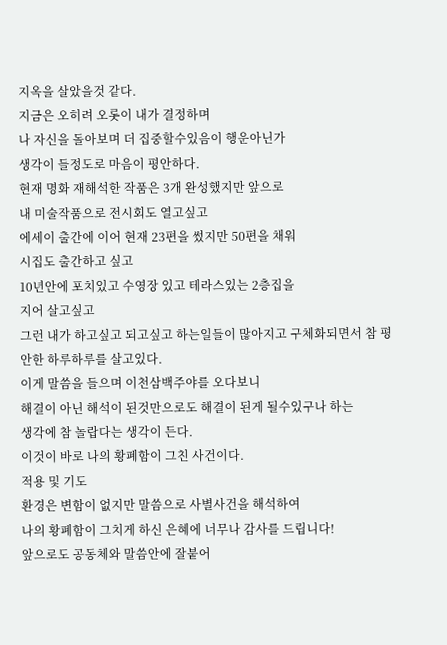지옥을 살았을것 같다.
지금은 오히려 오롯이 내가 결정하며
나 자신을 돌아보며 더 집중할수있음이 행운아닌가
생각이 들정도로 마음이 평안하다.
현재 명화 재해석한 작품은 3개 완성했지만 앞으로
내 미술작품으로 전시회도 열고싶고
에세이 출간에 이어 현재 23편을 썼지만 50편을 채워
시집도 출간하고 싶고
10년안에 포치있고 수영장 있고 테라스있는 2층집을
지어 살고싶고
그런 내가 하고싶고 되고싶고 하는일들이 많아지고 구체화되면서 참 평안한 하루하루를 살고있다.
이게 말씀을 들으며 이천삼백주야를 오다보니
해결이 아닌 해석이 된것만으로도 해결이 된게 될수있구나 하는
생각에 참 놀랍다는 생각이 든다.
이것이 바로 나의 황폐함이 그친 사건이다.
적용 및 기도
환경은 변함이 없지만 말씀으로 사별사건을 해석하여
나의 황폐함이 그치게 하신 은혜에 너무나 감사를 드립니다!
앞으로도 공동체와 말씀안에 잘붙어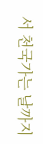서 천국가는 날까지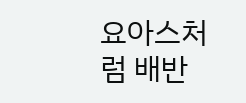요아스처럼 배반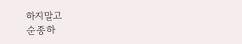하지말고
순종하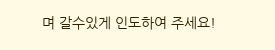며 갈수있게 인도하여 주세요!